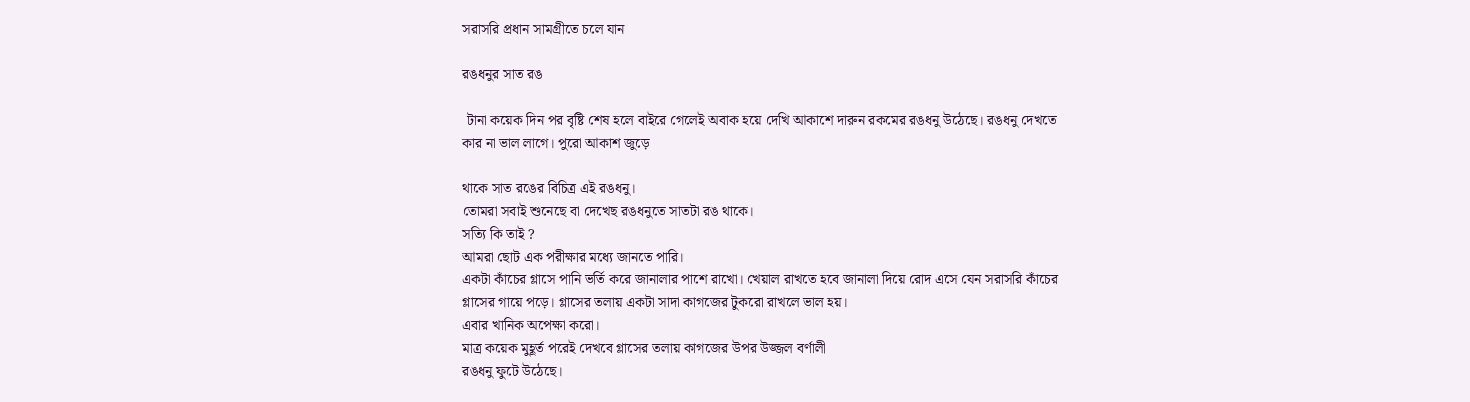সরাসরি প্রধান সামগ্রীতে চলে যান

রঙধনুর সাত রঙ

 টানা কয়েক দিন পর বৃষ্টি শেষ হলে বাইরে গেলেই অবাক হয়ে দেখি আকাশে দারুন রকমের রঙধনু উঠেছে। রঙধনু দেখতে কার না ভাল লাগে। পুরো আকাশ জুড়ে

থাকে সাত রঙের বিচিত্র এই রঙধনু।
তোমরা সবাই শুনেছে বা দেখেছ রঙধনুতে সাতটা রঙ থাকে।
সত্যি কি তাই ?
আমরা ছোট এক পরীক্ষার মধ্যে জানতে পারি।
একটা কাঁচের গ্লাসে পানি ভর্তি করে জানালার পাশে রাখো। খেয়াল রাখতে হবে জানালা দিয়ে রোদ এসে যেন সরাসরি কাঁচের গ্লাসের গায়ে পড়ে। গ্লাসের তলায় একটা সাদা কাগজের টুকরো রাখলে ভাল হয়।
এবার খানিক অপেক্ষা করো।
মাত্র কয়েক মুহূর্ত পরেই দেখবে গ্লাসের তলায় কাগজের উপর উজ্জল বর্ণালী
রঙধনু ফুটে উঠেছে।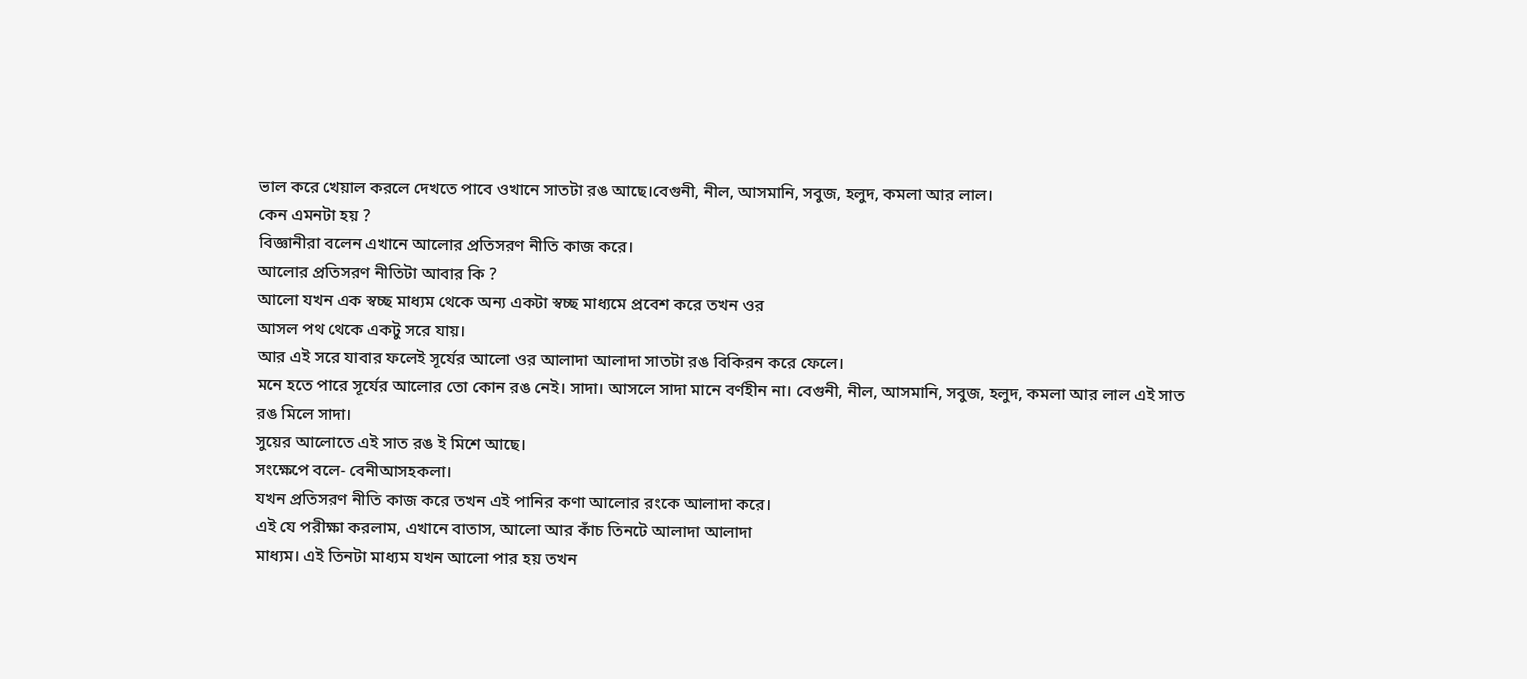ভাল করে খেয়াল করলে দেখতে পাবে ওখানে সাতটা রঙ আছে।বেগুনী, নীল, আসমানি, সবুজ, হলুদ, কমলা আর লাল।
কেন এমনটা হয় ?
বিজ্ঞানীরা বলেন এখানে আলোর প্রতিসরণ নীতি কাজ করে।
আলোর প্রতিসরণ নীতিটা আবার কি ?
আলো যখন এক স্বচ্ছ মাধ্যম থেকে অন্য একটা স্বচ্ছ মাধ্যমে প্রবেশ করে তখন ওর
আসল পথ থেকে একটু সরে যায়।
আর এই সরে যাবার ফলেই সূর্যের আলো ওর আলাদা আলাদা সাতটা রঙ বিকিরন করে ফেলে।
মনে হতে পারে সূর্যের আলোর তো কোন রঙ নেই। সাদা। আসলে সাদা মানে বর্ণহীন না। বেগুনী, নীল, আসমানি, সবুজ, হলুদ, কমলা আর লাল এই সাত রঙ মিলে সাদা।
সুয়ের আলোতে এই সাত রঙ ই মিশে আছে।
সংক্ষেপে বলে- বেনীআসহকলা।
যখন প্রতিসরণ নীতি কাজ করে তখন এই পানির কণা আলোর রংকে আলাদা করে।
এই যে পরীক্ষা করলাম, এখানে বাতাস, আলো আর কাঁচ তিনটে আলাদা আলাদা
মাধ্যম। এই তিনটা মাধ্যম যখন আলো পার হয় তখন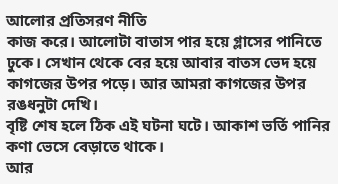আলোর প্রতিসরণ নীতি
কাজ করে। আলোটা বাতাস পার হয়ে গ্লাসের পানিতে ঢুকে। সেখান থেকে বের হয়ে আবার বাতস ভেদ হয়ে কাগজের উপর পড়ে। আর আমরা কাগজের উপর রঙধনুটা দেখি।
বৃষ্টি শেষ হলে ঠিক এই ঘটনা ঘটে। আকাশ ভর্তি পানির কণা ভেসে বেড়াতে থাকে।
আর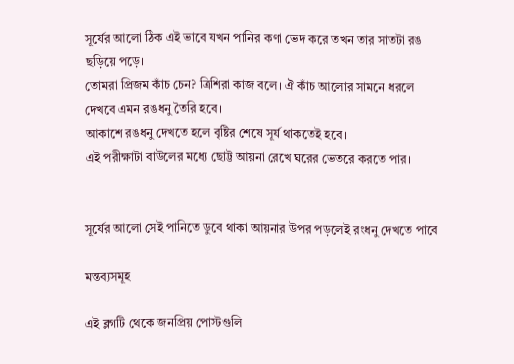সূর্যের আলো ঠিক এই ভাবে যখন পানির কণা ভেদ করে তখন তার সাতটা রঙ
ছড়িয়ে পড়ে।
তোমরা প্রিজম কাঁচ চেন? ত্রিশিরা কাজ বলে। ঐ কাঁচ আলোর সামনে ধরলে দেখবে এমন রঙধনু তৈরি হবে।
আকাশে রঙধনু দেখতে হলে বৃষ্টির শেষে সূর্য থাকতেই হবে।
এই পরীক্ষাটা বাউলের মধ্যে ছোট্ট আয়না রেখে ঘরের ভেতরে করতে পার।


সূর্যের আলো সেই পানিতে ডুবে থাকা আয়নার উপর পড়লেই রংধনু দেখতে পাবে

মন্তব্যসমূহ

এই ব্লগটি থেকে জনপ্রিয় পোস্টগুলি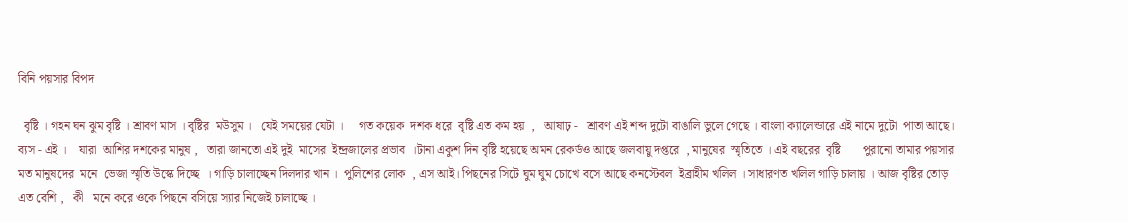বিনি পয়সার বিপদ

  বৃষ্টি । গহন ঘন ঝুম বৃষ্টি । শ্রাবণ মাস । বৃষ্টির  মউসুম ।   যেই সময়ের যেটা ।     গত কয়েক  দশক ধরে  বৃষ্টি এত কম হয়  ,   আষাঢ় -   শ্রাবণ এই শব্দ দুটো বাঙালি ভুলে গেছে । বাংলা ক্যালেন্ডারে এই নামে দুটো  পাতা আছে। ব্যস - এই ।    যারা  আশির দশকের মানুষ ,   তারা জানতো এই দুই  মাসের  ইন্দ্রজালের প্রভাব  ।টানা একুশ দিন বৃষ্টি হয়েছে অমন রেকর্ডও আছে জলবায়ু দপ্তরে  , মানুষের  স্মৃতিতে । এই বছরের  বৃষ্টি       পুরানো তামার পয়সার মত মানুষদের  মনে  ভেজা স্মৃতি উস্কে দিচ্ছে  । গাড়ি চালাচ্ছেন দিলদার খান ।  পুলিশের লোক  , এস আই। পিছনের সিটে ঘুম ঘুম চোখে বসে আছে কনস্টেবল  ইব্রাহীম খলিল । সাধারণত খলিল গাড়ি চালায় । আজ বৃষ্টির তোড় এত বেশি ,   কী   মনে করে ওকে পিছনে বসিয়ে স্যার নিজেই চালাচ্ছে ।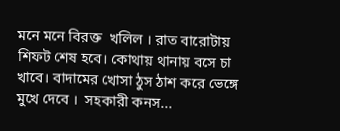মনে মনে বিরক্ত  খলিল । রাত বারোটায় শিফট শেষ হবে। কোথায় থানায় বসে চা খাবে। বাদামের খোসা ঠুস ঠাশ করে ভেঙ্গে  মুখে দেবে ।  সহকারী কনস...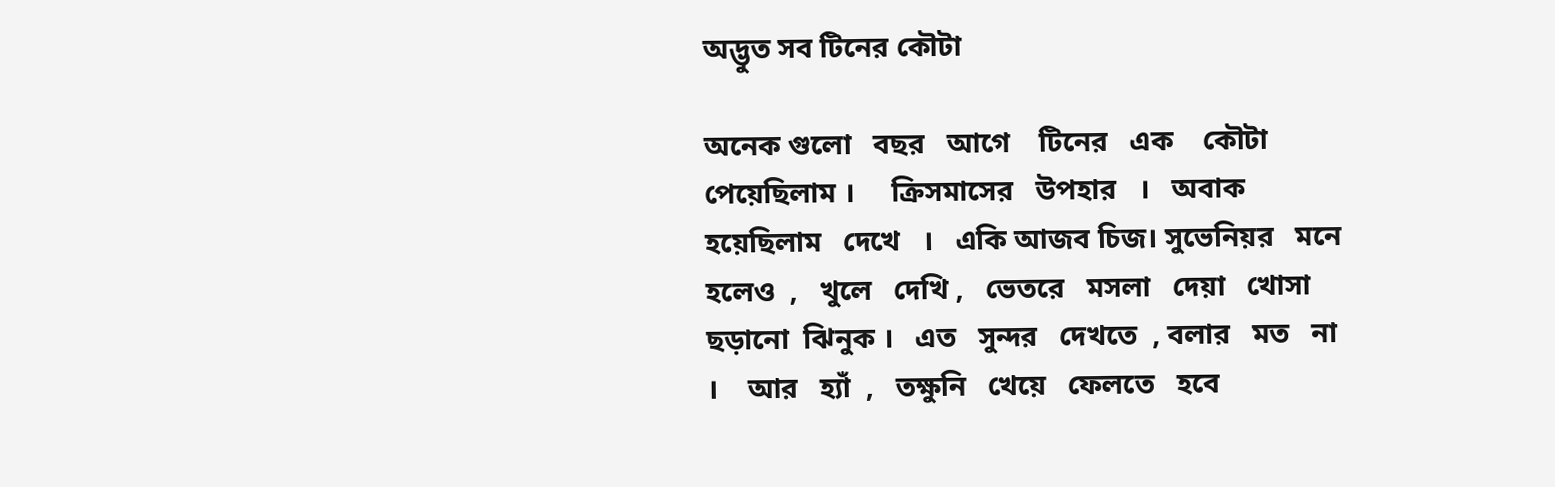অদ্ভুত সব টিনের কৌটা

অনেক গুলো   বছর   আগে    টিনের   এক    কৌটা   পেয়েছিলাম ।     ক্রিসমাসের   উপহার   ।   অবাক   হয়েছিলাম   দেখে   ।   একি আজব চিজ। সুভেনিয়র   মনে   হলেও  ,   খুলে   দেখি ,   ভেতরে   মসলা   দেয়া   খোসা ছড়ানো  ঝিনুক ।   এত   সুন্দর   দেখতে  , বলার   মত   না   ।    আর   হ্যাঁ  ,   তক্ষুনি   খেয়ে   ফেলতে   হবে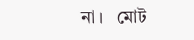না ।   মোট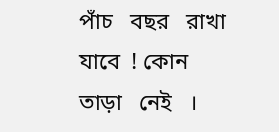পাঁচ   বছর   রাখা   যাবে  ! কোন   তাড়া   নেই   ।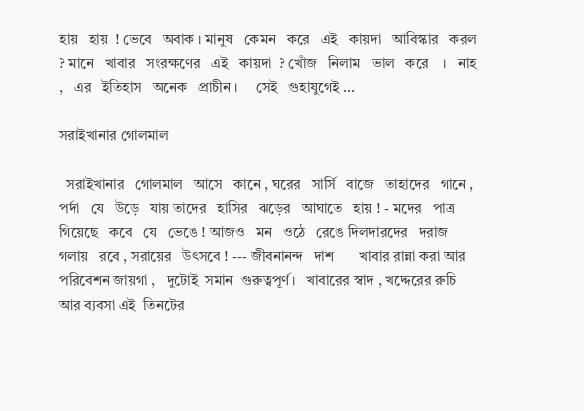হায়   হায়  ! ভেবে   অবাক । মানুষ   কেমন   করে   এই   কায়দা   আবিস্কার   করল  ? মানে   খাবার   সংরক্ষণের   এই   কায়দা  ? খোঁজ   নিলাম   ভাল   করে    ।   নাহ  ,   এর   ইতিহাস   অনেক   প্রাচীন ।     সেই   গুহাযুগেই ...

সরাইখানার গোলমাল

  সরাইখানার   গোলমাল   আসে   কানে , ঘরের   সার্সি   বাজে   তাহাদের   গানে , পর্দা   যে   উড়ে   যায় তাদের   হাসির   ঝড়ের   আঘাতে   হায় ! - মদের   পাত্র   গিয়েছে   কবে   যে   ভেঙে ! আজও   মন   ওঠে   রেঙে দিলদারদের   দরাজ   গলায়   রবে , সরায়ের   উৎসবে ! --- জীবনানন্দ   দাশ       খাবার রান্না করা আর   পরিবেশন জায়গা ,   দুটোই  সমান  গুরুত্বপূর্ণ।   খাবারের স্বাদ , খদ্দেরের রুচি   আর ব্যবসা এই  তিনটের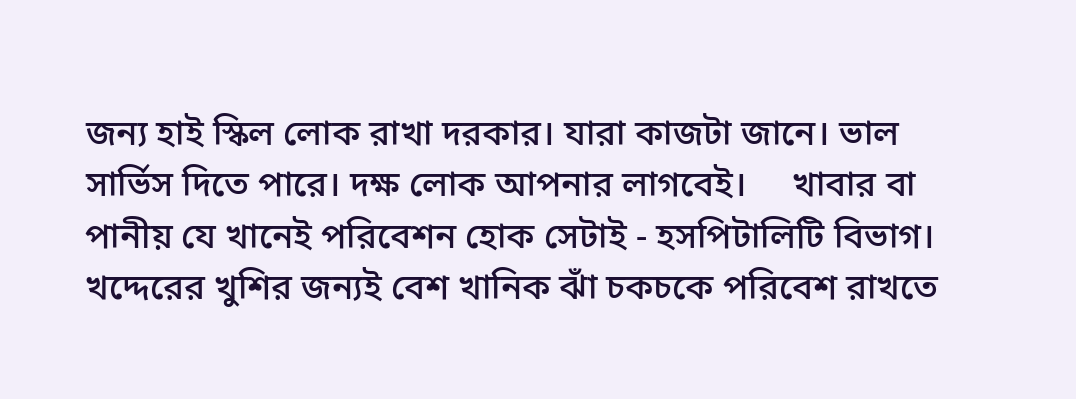জন্য হাই স্কিল লোক রাখা দরকার। যারা কাজটা জানে। ভাল সার্ভিস দিতে পারে। দক্ষ লোক আপনার লাগবেই।     খাবার বা পানীয় যে খানেই পরিবেশন হোক সেটাই - হসপিটালিটি বিভাগ। খদ্দেরের খুশির জন্যই বেশ খানিক ঝাঁ চকচকে পরিবেশ রাখতে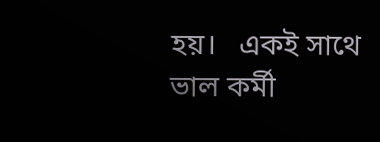হয়।   একই সাথে   ভাল কর্মী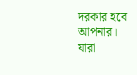দরকার হবে আপনার। যারা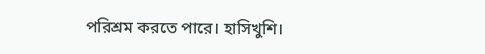পরিশ্রম করতে পারে। হাসিখুশি।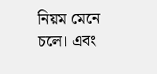নিয়ম মেনে চলে। এবং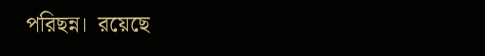পরিছন্ন।  রয়েছে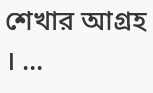শেখার আগ্রহ । ...